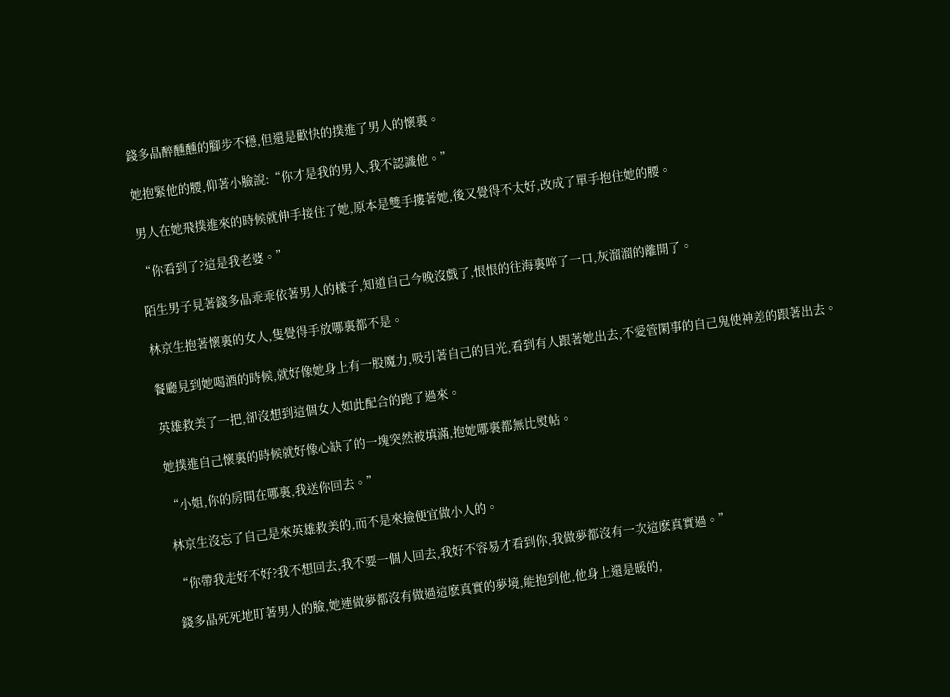錢多晶醉醺醺的腳步不穩,但還是歡快的撲進了男人的懷裏。

她抱緊他的腰,仰著小臉說:“你才是我的男人,我不認識他。”

男人在她飛撲進來的時候就伸手接住了她,原本是雙手摟著她,後又覺得不太好,改成了單手抱住她的腰。

“你看到了?這是我老婆。”

陌生男子見著錢多晶乖乖依著男人的樣子,知道自己今晚沒戲了,恨恨的往海裏啐了一口,灰溜溜的離開了。

林京生抱著懷裏的女人,隻覺得手放哪裏都不是。

餐廳見到她喝酒的時候,就好像她身上有一股魔力,吸引著自己的目光,看到有人跟著她出去,不愛管閑事的自己鬼使神差的跟著出去。

英雄救美了一把,卻沒想到這個女人如此配合的跑了過來。

她撲進自己懷裏的時候就好像心缺了的一塊突然被填滿,抱她哪裏都無比熨帖。

“小姐,你的房間在哪裏,我送你回去。”

林京生沒忘了自己是來英雄救美的,而不是來撿便宜做小人的。

“你帶我走好不好?我不想回去,我不要一個人回去,我好不容易才看到你,我做夢都沒有一次這麽真實過。”

錢多晶死死地盯著男人的臉,她連做夢都沒有做過這麽真實的夢境,能抱到他,他身上還是暖的,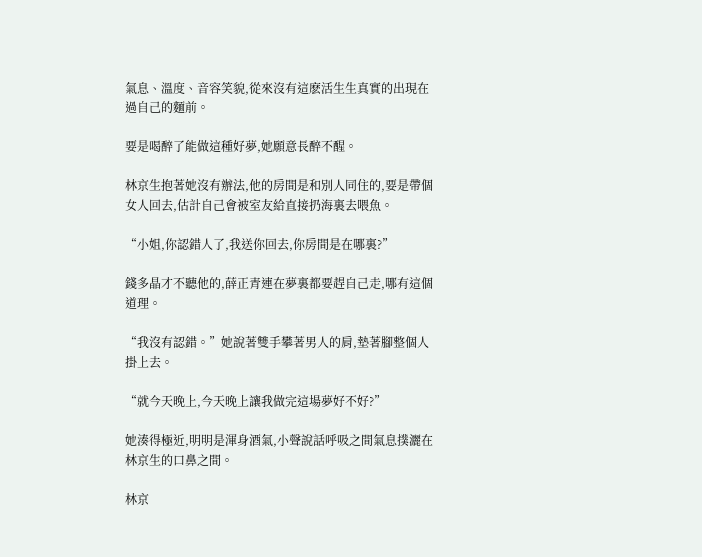氣息、溫度、音容笑貌,從來沒有這麽活生生真實的出現在過自己的麵前。

要是喝醉了能做這種好夢,她願意長醉不醒。

林京生抱著她沒有辦法,他的房間是和別人同住的,要是帶個女人回去,估計自己會被室友給直接扔海裏去喂魚。

“小姐,你認錯人了,我送你回去,你房間是在哪裏?”

錢多晶才不聽他的,薛正青連在夢裏都要趕自己走,哪有這個道理。

“我沒有認錯。”她說著雙手攀著男人的肩,墊著腳整個人掛上去。

“就今天晚上,今天晚上讓我做完這場夢好不好?”

她湊得極近,明明是渾身酒氣,小聲說話呼吸之間氣息撲灑在林京生的口鼻之間。

林京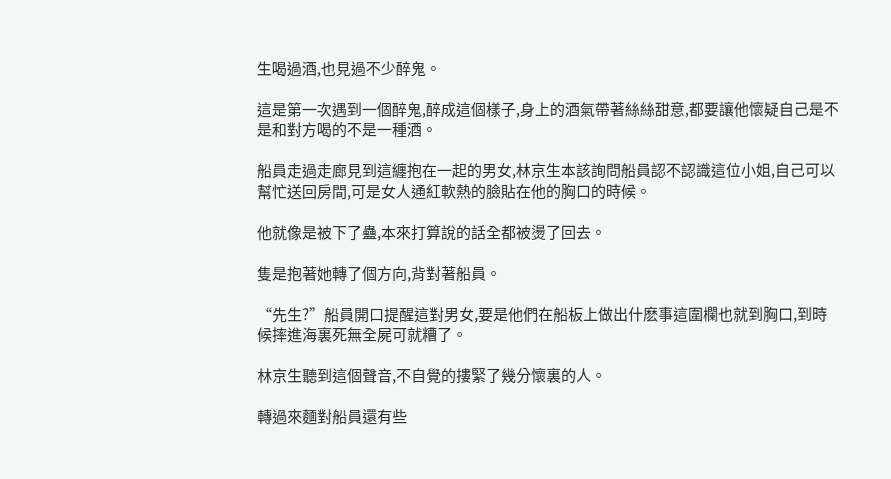生喝過酒,也見過不少醉鬼。

這是第一次遇到一個醉鬼,醉成這個樣子,身上的酒氣帶著絲絲甜意,都要讓他懷疑自己是不是和對方喝的不是一種酒。

船員走過走廊見到這纏抱在一起的男女,林京生本該詢問船員認不認識這位小姐,自己可以幫忙送回房間,可是女人通紅軟熱的臉貼在他的胸口的時候。

他就像是被下了蠱,本來打算說的話全都被燙了回去。

隻是抱著她轉了個方向,背對著船員。

“先生?”船員開口提醒這對男女,要是他們在船板上做出什麽事這圍欄也就到胸口,到時候摔進海裏死無全屍可就糟了。

林京生聽到這個聲音,不自覺的摟緊了幾分懷裏的人。

轉過來麵對船員還有些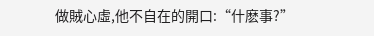做賊心虛,他不自在的開口:“什麽事?”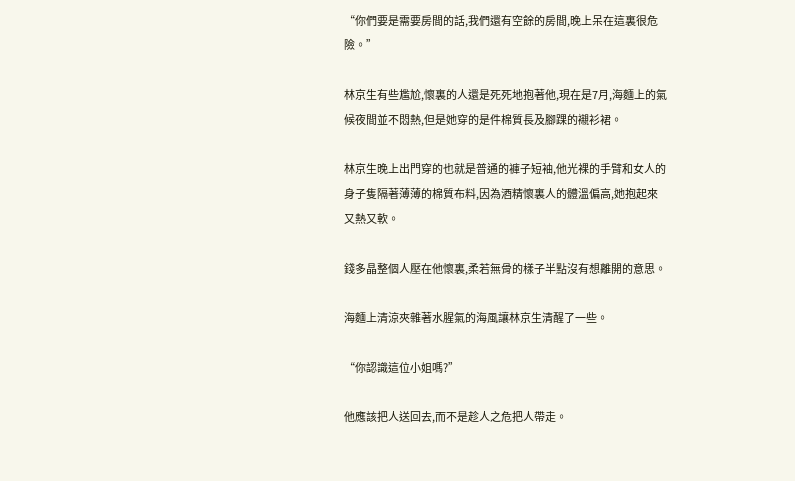“你們要是需要房間的話,我們還有空餘的房間,晚上呆在這裏很危險。”

林京生有些尷尬,懷裏的人還是死死地抱著他,現在是7月,海麵上的氣候夜間並不悶熱,但是她穿的是件棉質長及腳踝的襯衫裙。

林京生晚上出門穿的也就是普通的褲子短袖,他光裸的手臂和女人的身子隻隔著薄薄的棉質布料,因為酒精懷裏人的體溫偏高,她抱起來又熱又軟。

錢多晶整個人壓在他懷裏,柔若無骨的樣子半點沒有想離開的意思。

海麵上清涼夾雜著水腥氣的海風讓林京生清醒了一些。

“你認識這位小姐嗎?”

他應該把人送回去,而不是趁人之危把人帶走。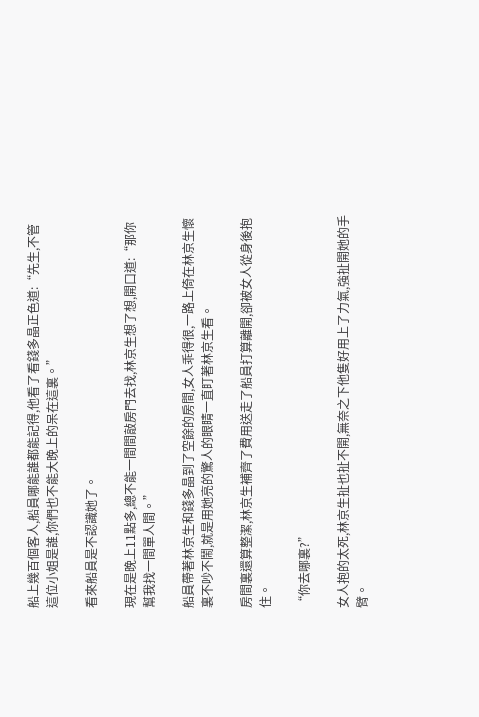船上幾百個客人,船員哪能誰都能記得,他看了看錢多晶正色道:“先生,不管這位小姐是誰,你們也不能大晚上的呆在這裏。”

看來船員是不認識她了。

現在是晚上11點多,總不能一間間敲房門去找,林京生想了想,開口道:“那你幫我找一間單人間。”

船員帶著林京生和錢多晶到了空餘的房間,女人乖得很,一路上倚在林京生懷裏不吵不鬧,就是用她亮的驚人的眼睛一直盯著林京生看。

房間裏還算整潔,林京生補齊了費用送走了船員打算離開,卻被女人從身後抱住。

“你去哪裏?”

女人抱的太死,林京生扯也扯不開,無奈之下他隻好用上了力氣,強扯開她的手臂。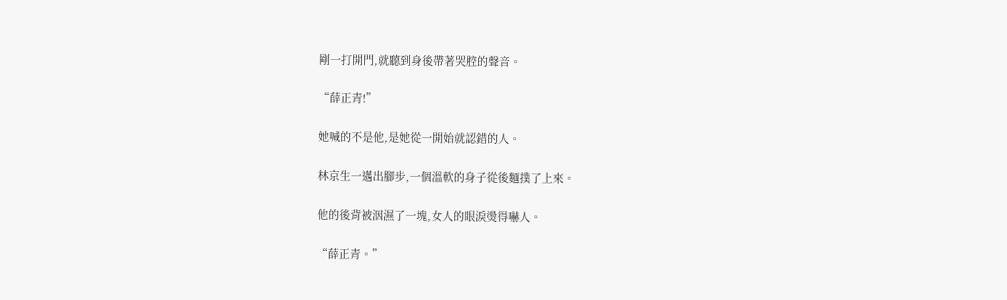剛一打開門,就聽到身後帶著哭腔的聲音。

“薛正青!”

她喊的不是他,是她從一開始就認錯的人。

林京生一邁出腳步,一個溫軟的身子從後麵撲了上來。

他的後背被洇濕了一塊,女人的眼淚燙得嚇人。

“薛正青。”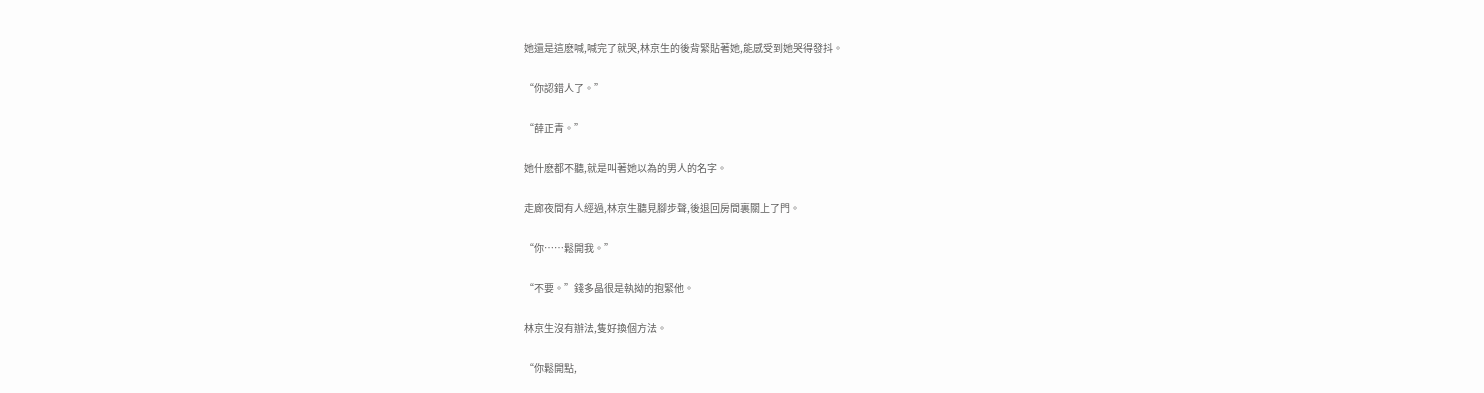她還是這麽喊,喊完了就哭,林京生的後背緊貼著她,能感受到她哭得發抖。

“你認錯人了。”

“薛正青。”

她什麽都不聽,就是叫著她以為的男人的名字。

走廊夜間有人經過,林京生聽見腳步聲,後退回房間裏關上了門。

“你……鬆開我。”

“不要。”錢多晶很是執拗的抱緊他。

林京生沒有辦法,隻好換個方法。

“你鬆開點,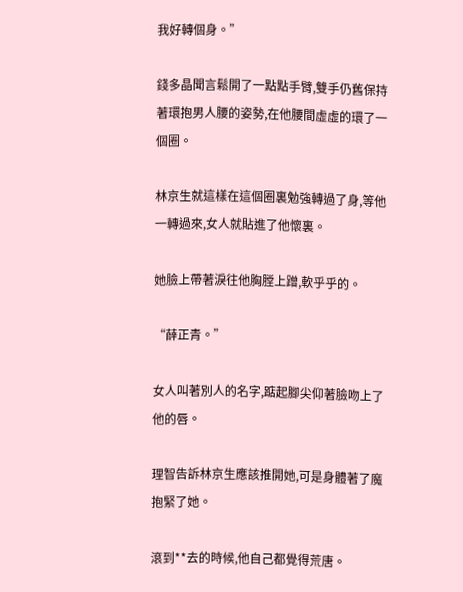我好轉個身。”

錢多晶聞言鬆開了一點點手臂,雙手仍舊保持著環抱男人腰的姿勢,在他腰間虛虛的環了一個圈。

林京生就這樣在這個圈裏勉強轉過了身,等他一轉過來,女人就貼進了他懷裏。

她臉上帶著淚往他胸膛上蹭,軟乎乎的。

“薛正青。”

女人叫著別人的名字,踮起腳尖仰著臉吻上了他的唇。

理智告訴林京生應該推開她,可是身體著了魔抱緊了她。

滾到**去的時候,他自己都覺得荒唐。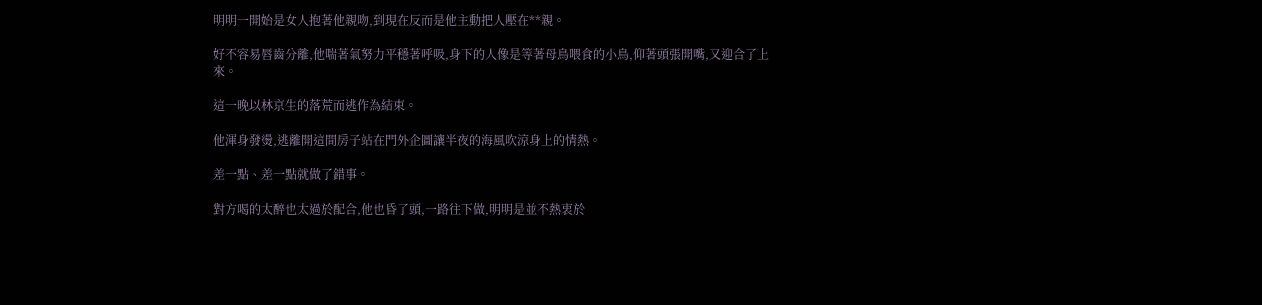明明一開始是女人抱著他親吻,到現在反而是他主動把人壓在**親。

好不容易唇齒分離,他喘著氣努力平穩著呼吸,身下的人像是等著母鳥喂食的小鳥,仰著頭張開嘴,又迎合了上來。

這一晚以林京生的落荒而逃作為結束。

他渾身發燙,逃離開這間房子站在門外企圖讓半夜的海風吹涼身上的情熱。

差一點、差一點就做了錯事。

對方喝的太醉也太過於配合,他也昏了頭,一路往下做,明明是並不熱衷於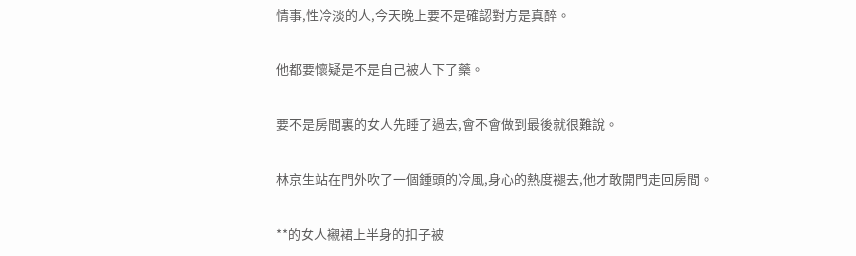情事,性冷淡的人,今天晚上要不是確認對方是真醉。

他都要懷疑是不是自己被人下了藥。

要不是房間裏的女人先睡了過去,會不會做到最後就很難說。

林京生站在門外吹了一個鍾頭的冷風,身心的熱度褪去,他才敢開門走回房間。

**的女人襯裙上半身的扣子被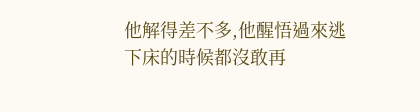他解得差不多,他醒悟過來逃下床的時候都沒敢再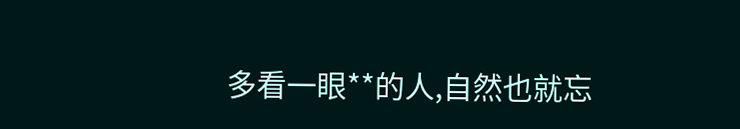多看一眼**的人,自然也就忘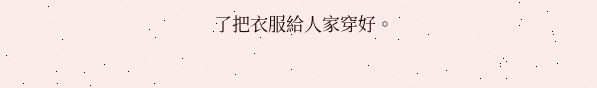了把衣服給人家穿好。